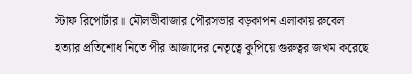স্টাফ রিপোর্টার॥ মৌলভীবাজার পৌরসভার বড়কাপন এলাকায় রুবেল হত্যার প্রতিশোধ নিতে পীর আজাদের নেতৃত্বে কুপিয়ে গুরুত্বর জখম করেছে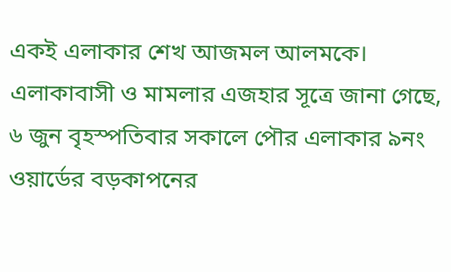একই এলাকার শেখ আজমল আলমকে।
এলাকাবাসী ও মামলার এজহার সূত্রে জানা গেছে, ৬ জুন বৃহস্পতিবার সকালে পৌর এলাকার ৯নং ওয়ার্ডের বড়কাপনের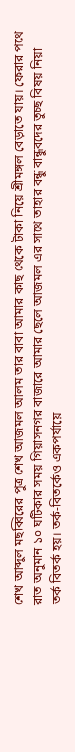শেখ আব্দুল মছব্বিরের পুত্র শেখ আজমল আলম তার বাবা আমার কাছ থেকে টাকা নিয়ে শ্রীমঙ্গল বেড়াতে যায়। ফেরার পথে রাত অনুমান ১০ ঘটিকার সময় গিয়াসনগর বাজারে আমার ছেলে আজমল এর সাথে তাহার বন্ধু বান্ধুবদের তুচ্ছ বিষয় নিয়া তর্ক বিতর্ক হয়। তর্ক-বিতর্কেও একপর্যায়ে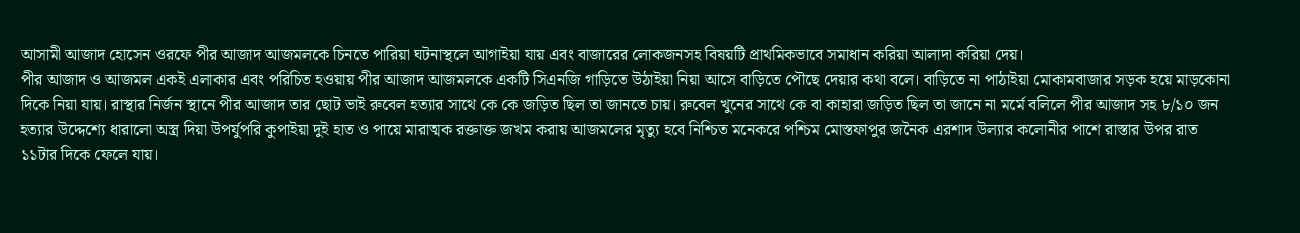আসামী আজাদ হোসেন ওরফে পীর আজাদ আজমলকে চিনতে পারিয়া ঘটনাস্থলে আগাইয়া যায় এবং বাজারের লোকজনসহ বিষয়টি প্রাথমিকভাবে সমাধান করিয়া আলাদা করিয়া দেয়।
পীর আজাদ ও আজমল একই এলাকার এবং পরিচিত হওয়ায় পীর আজাদ আজমলকে একটি সিএনজি গাড়িতে উঠাইয়া নিয়া আসে বাড়িতে পৌছে দেয়ার কথা বলে। বাড়িতে না পাঠাইয়া মোকামবাজার সড়ক হয়ে মাড়কোনা দিকে নিয়া যায়। রাস্থার নির্জন স্থানে পীর আজাদ তার ছোট ভাই রুবেল হত্যার সাথে কে কে জড়িত ছিল তা জানতে চায়। রুবেল খুনের সাথে কে বা কাহারা জড়িত ছিল তা জানে না মর্মে বলিলে পীর আজাদ সহ ৮/১০ জন হত্যার উদ্দেশ্যে ধারালো অস্ত্র দিয়া উপর্যুপরি কুপাইয়া দুই হাত ও পায়ে মারাত্মক রক্তাক্ত জখম করায় আজমলের মৃত্যু হবে নিশ্চিত মনেকরে পশ্চিম মোস্তফাপুর জনৈক এরশাদ উল্যার কলোনীর পাশে রাস্তার উপর রাত ১১টার দিকে ফেলে যায়।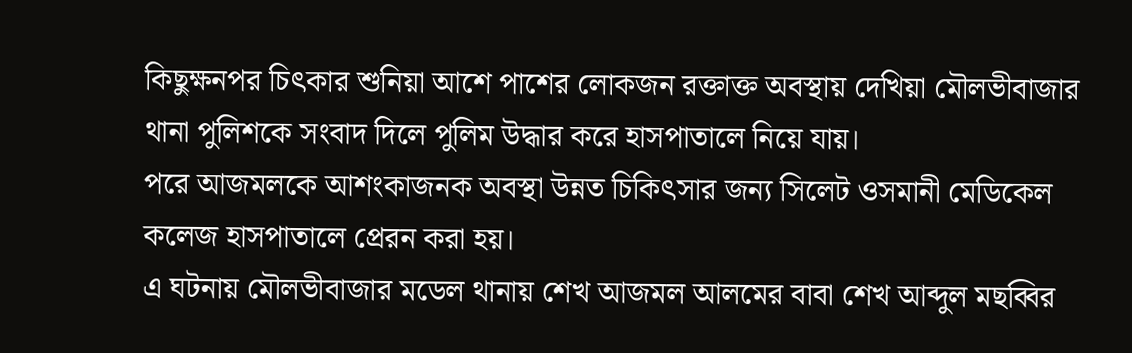কিছুক্ষনপর চিৎকার শুনিয়া আশে পাশের লোকজন রক্তাক্ত অবস্থায় দেখিয়া মৌলভীবাজার থানা পুলিশকে সংবাদ দিলে পুলিম উদ্ধার করে হাসপাতালে নিয়ে যায়।
পরে আজমলকে আশংকাজনক অবস্থা উন্নত চিকিৎসার জন্য সিলেট ওসমানী মেডিকেল কলেজ হাসপাতালে প্রেরন করা হয়।
এ ঘটনায় মৌলভীবাজার মডেল থানায় শেখ আজমল আলমের বাবা শেখ আব্দুল মছব্বির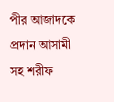পীর আজাদকে প্রদান আসামী সহ শরীফ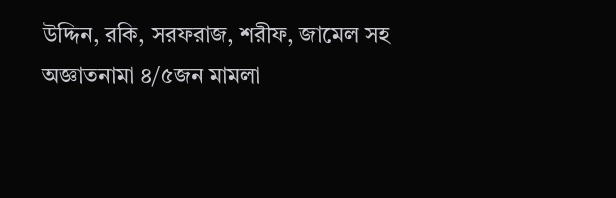উদ্দিন, রকি, সরফরাজ, শরীফ, জামেল সহ অজ্ঞাতনামা ৪/৫জন মামলা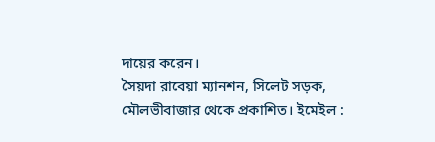দায়ের করেন।
সৈয়দা রাবেয়া ম্যানশন, সিলেট সড়ক, মৌলভীবাজার থেকে প্রকাশিত। ইমেইল :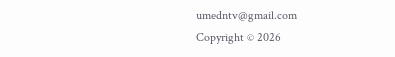umedntv@gmail.com
Copyright © 2026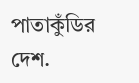পাতাকুঁডির দেশ.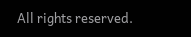All rights reserved.